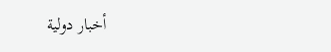أخبار دولية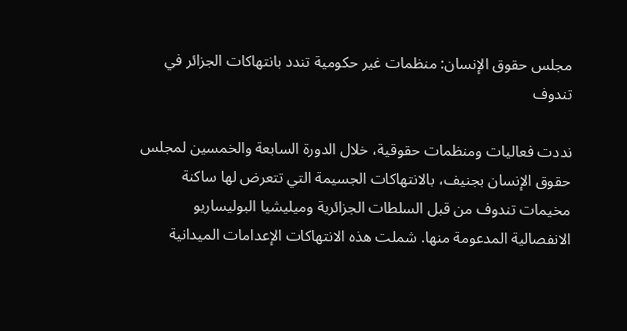مجلس حقوق الإنسان: منظمات غير حكومية تندد بانتهاكات الجزائر في تندوف

نددت فعاليات ومنظمات حقوقية، خلال الدورة السابعة والخمسين لمجلس حقوق الإنسان بجنيف، بالانتهاكات الجسيمة التي تتعرض لها ساكنة مخيمات تندوف من قبل السلطات الجزائرية وميليشيا البوليساريو الانفصالية المدعومة منها. شملت هذه الانتهاكات الإعدامات الميدانية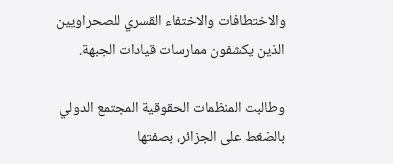والاختطافات والاختفاء القسري للصحراويين الذين يكشفون ممارسات قيادات الجبهة.

وطالبت المنظمات الحقوقية المجتمع الدولي بالضغط على الجزائر، بصفتها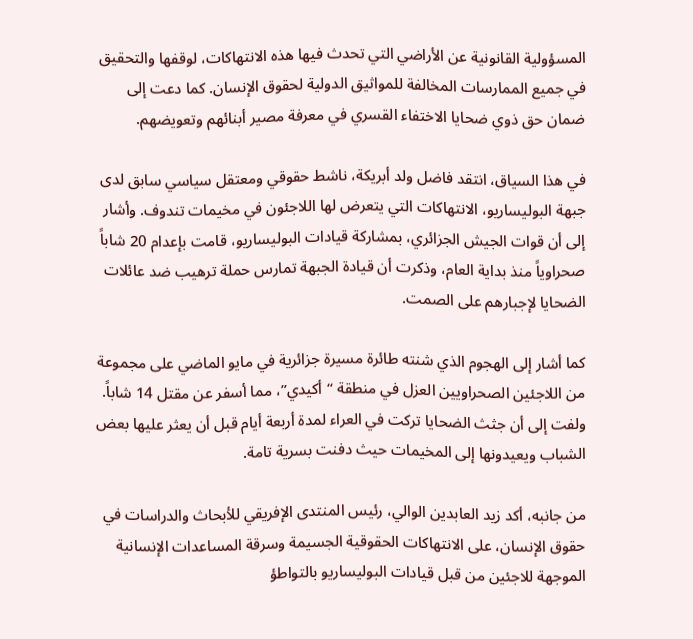المسؤولية القانونية عن الأراضي التي تحدث فيها هذه الانتهاكات، لوقفها والتحقيق في جميع الممارسات المخالفة للمواثيق الدولية لحقوق الإنسان. كما دعت إلى ضمان حق ذوي ضحايا الاختفاء القسري في معرفة مصير أبنائهم وتعويضهم.

في هذا السياق، انتقد فاضل ولد أبريكة، ناشط حقوقي ومعتقل سياسي سابق لدى جبهة البوليساريو، الانتهاكات التي يتعرض لها اللاجئون في مخيمات تندوف. وأشار إلى أن قوات الجيش الجزائري، بمشاركة قيادات البوليساريو، قامت بإعدام 20 شاباً صحراوياً منذ بداية العام، وذكرت أن قيادة الجبهة تمارس حملة ترهيب ضد عائلات الضحايا لإجبارهم على الصمت.

كما أشار إلى الهجوم الذي شنته طائرة مسيرة جزائرية في مايو الماضي على مجموعة من اللاجئين الصحراويين العزل في منطقة “أكيدي”، مما أسفر عن مقتل 14 شاباً. ولفت إلى أن جثث الضحايا تركت في العراء لمدة أربعة أيام قبل أن يعثر عليها بعض الشباب ويعيدونها إلى المخيمات حيث دفنت بسرية تامة.

من جانبه، أكد زيد العابدين الوالي، رئيس المنتدى الإفريقي للأبحاث والدراسات في حقوق الإنسان، على الانتهاكات الحقوقية الجسيمة وسرقة المساعدات الإنسانية الموجهة للاجئين من قبل قيادات البوليساريو بالتواطؤ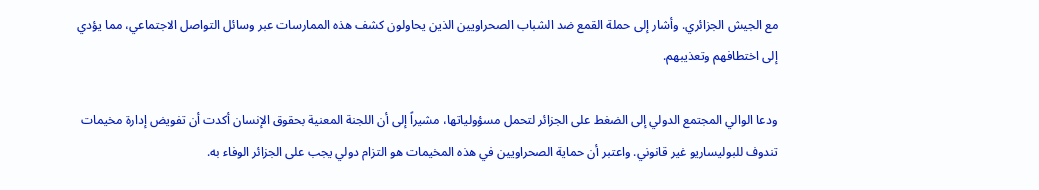مع الجيش الجزائري. وأشار إلى حملة القمع ضد الشباب الصحراويين الذين يحاولون كشف هذه الممارسات عبر وسائل التواصل الاجتماعي، مما يؤدي إلى اختطافهم وتعذيبهم.

ودعا الوالي المجتمع الدولي إلى الضغط على الجزائر لتحمل مسؤولياتها، مشيراً إلى أن اللجنة المعنية بحقوق الإنسان أكدت أن تفويض إدارة مخيمات تندوف للبوليساريو غير قانوني. واعتبر أن حماية الصحراويين في هذه المخيمات هو التزام دولي يجب على الجزائر الوفاء به.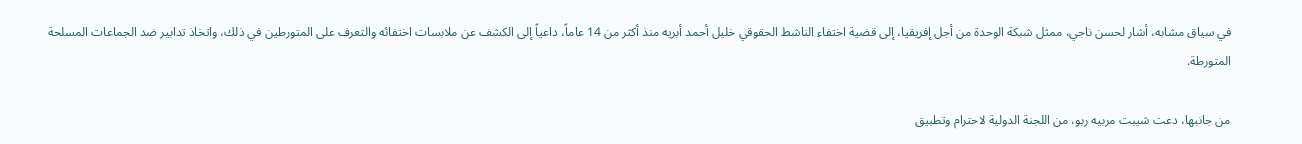في سياق مشابه، أشار لحسن ناجي، ممثل شبكة الوحدة من أجل إفريقيا، إلى قضية اختفاء الناشط الحقوقي خليل أحمد أبريه منذ أكثر من 14 عاماً، داعياً إلى الكشف عن ملابسات اختفائه والتعرف على المتورطين في ذلك، واتخاذ تدابير ضد الجماعات المسلحة المتورطة.

من جانبها، دعت شيبت مربيه ربو، من اللجنة الدولية لاحترام وتطبيق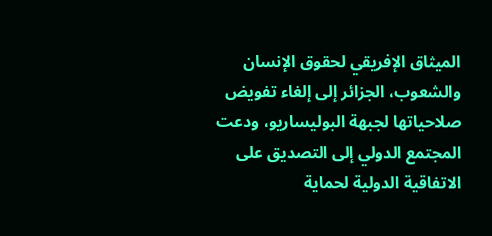الميثاق الإفريقي لحقوق الإنسان والشعوب، الجزائر إلى إلغاء تفويض صلاحياتها لجبهة البوليساريو، ودعت المجتمع الدولي إلى التصديق على الاتفاقية الدولية لحماية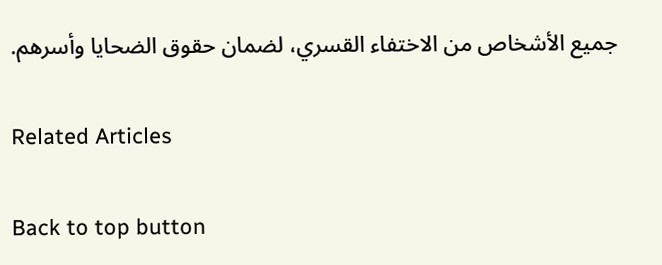جميع الأشخاص من الاختفاء القسري، لضمان حقوق الضحايا وأسرهم.

Related Articles

Back to top button